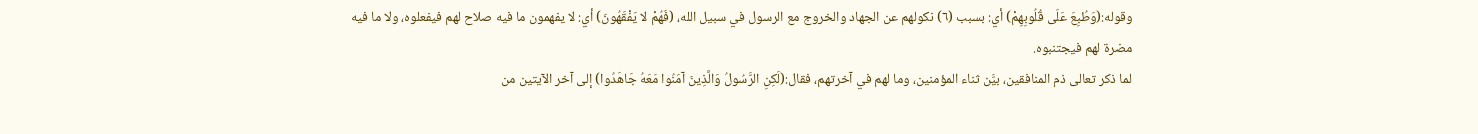وقوله:(وَطُبِعَ عَلَى قُلُوبِهِمْ) أي: بسبب (٦) نكولهم عن الجهاد والخروج مع الرسول في سبيل الله، (فَهُمْ لا يَفْقَهُونَ) أي: لا يفهمون ما فيه صلاح لهم فيفعلوه، ولا ما فيه مضرة لهم فيجتنبوه.
لما ذكر تعالى ذم المنافقين، بيَّن ثناء المؤمنين، وما لهم في آخرتهم، فقال:(لَكِنِ الرَّسُولُ وَالَّذِينَ آمَنُوا مَعَهُ جَاهَدُوا) إلى آخر الآيتين من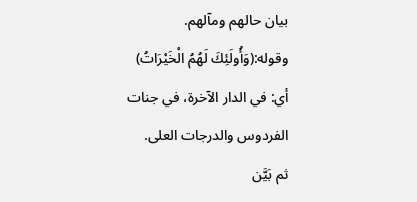بيان حالهم ومآلهم.
وقوله:(وَأُولَئِكَ لَهُمُ الْخَيْرَاتُ) أي: في الدار الآخرة، في جنات الفردوس والدرجات العلى.
ثم بَيَّن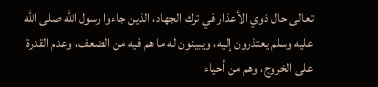تعالى حال ذوي الأعذار في ترك الجهاد، الذين جاءوا رسول الله صلى الله عليه وسلم يعتذرون إليه، ويبينون له ما هم فيه من الضعف، وعدم القدرة على الخروج، وهم من أحياء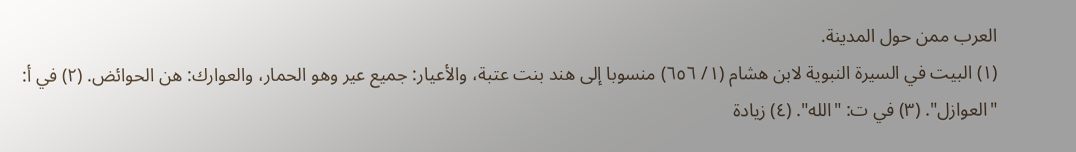العرب ممن حول المدينة.
(١) البيت في السيرة النبوية لابن هشام (١/ ٦٥٦) منسوبا إلى هند بنت عتبة، والأعيار: جميع عير وهو الحمار، والعوارك: هن الحوائض. (٢) في أ: "العوازل". (٣) في ت: "الله". (٤) زيادة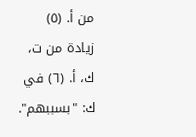من أ. (٥) زيادة من ت، ك، أ. (٦) في ك: "بسببهم".